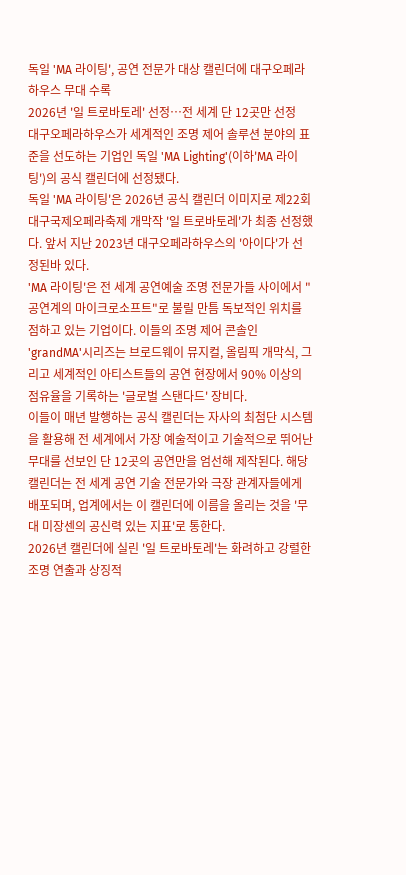독일 'MA 라이팅', 공연 전문가 대상 캘린더에 대구오페라하우스 무대 수록
2026년 '일 트로바토레' 선정…전 세계 단 12곳만 선정
대구오페라하우스가 세계적인 조명 제어 솔루션 분야의 표준을 선도하는 기업인 독일 'MA Lighting'(이하'MA 라이팅')의 공식 캘린더에 선정됐다.
독일 'MA 라이팅'은 2026년 공식 캘린더 이미지로 제22회 대구국제오페라축제 개막작 '일 트로바토레'가 최종 선정했다. 앞서 지난 2023년 대구오페라하우스의 '아이다'가 선정된바 있다.
'MA 라이팅'은 전 세계 공연예술 조명 전문가들 사이에서 "공연계의 마이크로소프트"로 불릴 만틈 독보적인 위치를 점하고 있는 기업이다. 이들의 조명 제어 콘솔인 'grandMA'시리즈는 브로드웨이 뮤지컬, 올림픽 개막식, 그리고 세계적인 아티스트들의 공연 현장에서 90% 이상의 점유율을 기록하는 '글로벌 스탠다드' 장비다.
이들이 매년 발행하는 공식 캘린더는 자사의 최첨단 시스템을 활용해 전 세계에서 가장 예술적이고 기술적으로 뛰어난 무대를 선보인 단 12곳의 공연만을 엄선해 제작된다. 해당 캘린더는 전 세계 공연 기술 전문가와 극장 관계자들에게 배포되며, 업계에서는 이 캘린더에 이름을 올리는 것을 '무대 미장센의 공신력 있는 지표'로 통한다.
2026년 캘린더에 실린 '일 트로바토레'는 화려하고 강렬한 조명 연출과 상징적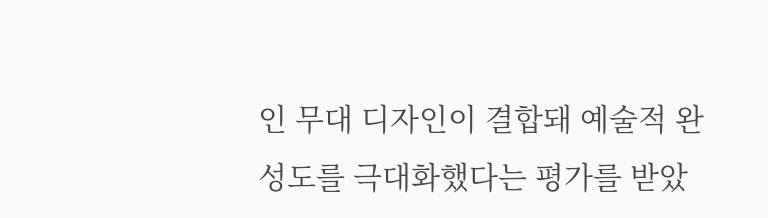인 무대 디자인이 결합돼 예술적 완성도를 극대화했다는 평가를 받았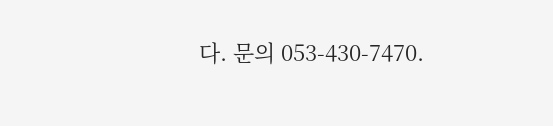다. 문의 053-430-7470.